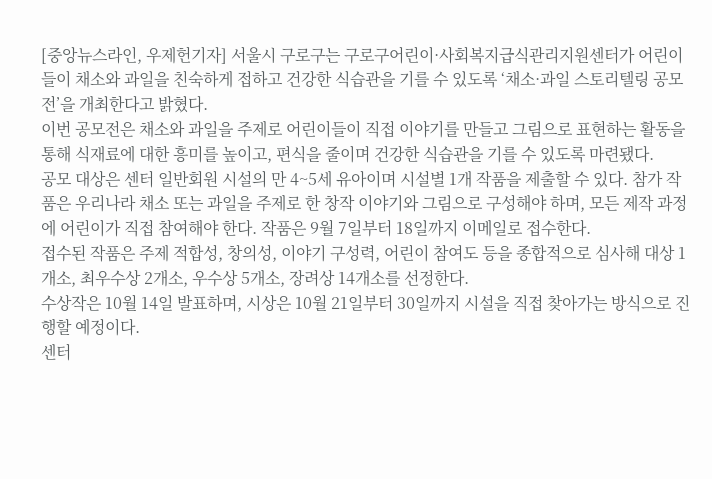[중앙뉴스라인, 우제헌기자] 서울시 구로구는 구로구어린이·사회복지급식관리지원센터가 어린이들이 채소와 과일을 친숙하게 접하고 건강한 식습관을 기를 수 있도록 ‘채소·과일 스토리텔링 공모전’을 개최한다고 밝혔다.
이번 공모전은 채소와 과일을 주제로 어린이들이 직접 이야기를 만들고 그림으로 표현하는 활동을 통해 식재료에 대한 흥미를 높이고, 편식을 줄이며 건강한 식습관을 기를 수 있도록 마련됐다.
공모 대상은 센터 일반회원 시설의 만 4~5세 유아이며 시설별 1개 작품을 제출할 수 있다. 참가 작품은 우리나라 채소 또는 과일을 주제로 한 창작 이야기와 그림으로 구성해야 하며, 모든 제작 과정에 어린이가 직접 참여해야 한다. 작품은 9월 7일부터 18일까지 이메일로 접수한다.
접수된 작품은 주제 적합성, 창의성, 이야기 구성력, 어린이 참여도 등을 종합적으로 심사해 대상 1개소, 최우수상 2개소, 우수상 5개소, 장려상 14개소를 선정한다.
수상작은 10월 14일 발표하며, 시상은 10월 21일부터 30일까지 시설을 직접 찾아가는 방식으로 진행할 예정이다.
센터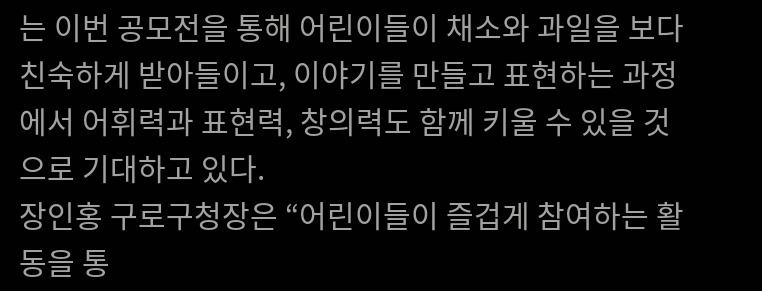는 이번 공모전을 통해 어린이들이 채소와 과일을 보다 친숙하게 받아들이고, 이야기를 만들고 표현하는 과정에서 어휘력과 표현력, 창의력도 함께 키울 수 있을 것으로 기대하고 있다.
장인홍 구로구청장은 “어린이들이 즐겁게 참여하는 활동을 통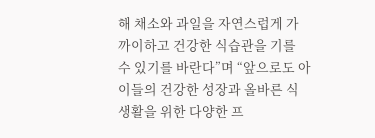해 채소와 과일을 자연스럽게 가까이하고 건강한 식습관을 기를 수 있기를 바란다”며 “앞으로도 아이들의 건강한 성장과 올바른 식생활을 위한 다양한 프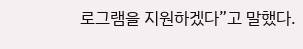로그램을 지원하겠다”고 말했다.